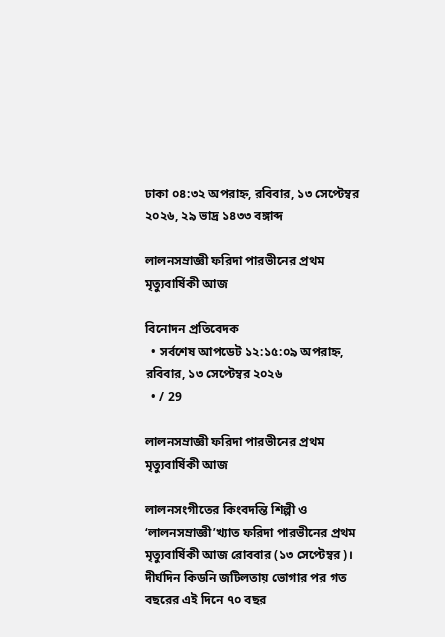ঢাকা ০৪:৩২ অপরাহ্ন, রবিবার, ১৩ সেপ্টেম্বর ২০২৬, ২৯ ভাদ্র ১৪৩৩ বঙ্গাব্দ

লালনসম্রাজ্ঞী ফরিদা পারভীনের প্রথম মৃত্যুবার্ষিকী আজ

বিনোদন প্রতিবেদক
  • সর্বশেষ আপডেট ১২:১৫:০৯ অপরাহ্ন, রবিবার, ১৩ সেপ্টেম্বর ২০২৬
  • / 29

লালনসম্রাজ্ঞী ফরিদা পারভীনের প্রথম মৃত্যুবার্ষিকী আজ

লালনসংগীতের কিংবদন্তি শিল্পী ও ‘লালনসম্রাজ্ঞী’খ্যাত ফরিদা পারভীনের প্রথম মৃত্যুবার্ষিকী আজ রোববার (১৩ সেপ্টেম্বর)। দীর্ঘদিন কিডনি জটিলতায় ভোগার পর গত বছরের এই দিনে ৭০ বছর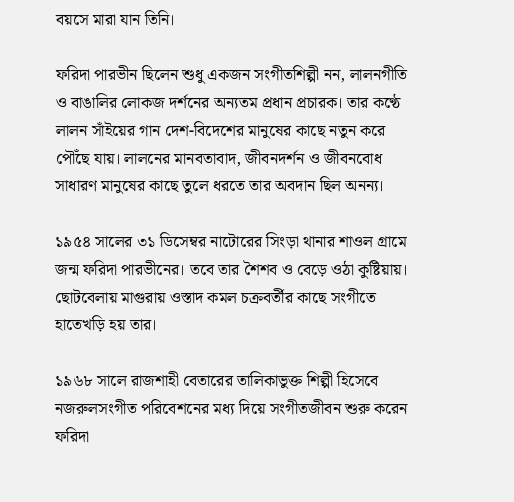বয়সে মারা যান তিনি।

ফরিদা পারভীন ছিলেন শুধু একজন সংগীতশিল্পী নন, লালনগীতি ও বাঙালির লোকজ দর্শনের অন্যতম প্রধান প্রচারক। তার কণ্ঠে লালন সাঁইয়ের গান দেশ-বিদেশের মানুষের কাছে নতুন করে পৌঁছে যায়। লালনের মানবতাবাদ, জীবনদর্শন ও জীবনবোধ সাধারণ মানুষের কাছে তুলে ধরতে তার অবদান ছিল অনন্য।

১৯৫৪ সালের ৩১ ডিসেম্বর নাটোরের সিংড়া থানার শাওল গ্রামে জন্ম ফরিদা পারভীনের। তবে তার শৈশব ও বেড়ে ওঠা কুষ্টিয়ায়। ছোটবেলায় মাগুরায় ওস্তাদ কমল চক্রবর্তীর কাছে সংগীতে হাতেখড়ি হয় তার।

১৯৬৮ সালে রাজশাহী বেতারের তালিকাভুক্ত শিল্পী হিসেবে নজরুলসংগীত পরিবেশনের মধ্য দিয়ে সংগীতজীবন শুরু করেন ফরিদা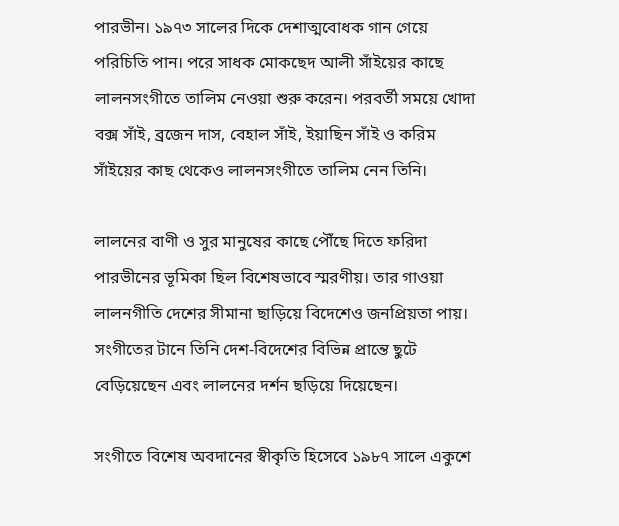পারভীন। ১৯৭৩ সালের দিকে দেশাত্মবোধক গান গেয়ে পরিচিতি পান। পরে সাধক মোকছেদ আলী সাঁইয়ের কাছে লালনসংগীতে তালিম নেওয়া শুরু করেন। পরবর্তী সময়ে খোদা বক্স সাঁই, ব্রজেন দাস, বেহাল সাঁই, ইয়াছিন সাঁই ও করিম সাঁইয়ের কাছ থেকেও লালনসংগীতে তালিম নেন তিনি।

লালনের বাণী ও সুর মানুষের কাছে পৌঁছে দিতে ফরিদা পারভীনের ভূমিকা ছিল বিশেষভাবে স্মরণীয়। তার গাওয়া লালনগীতি দেশের সীমানা ছাড়িয়ে বিদেশেও জনপ্রিয়তা পায়। সংগীতের টানে তিনি দেশ-বিদেশের বিভিন্ন প্রান্তে ছুটে বেড়িয়েছেন এবং লালনের দর্শন ছড়িয়ে দিয়েছেন।

সংগীতে বিশেষ অবদানের স্বীকৃতি হিসেবে ১৯৮৭ সালে একুশে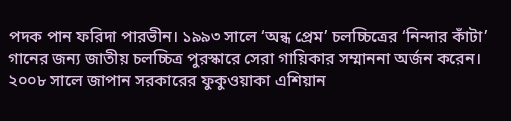পদক পান ফরিদা পারভীন। ১৯৯৩ সালে ‘অন্ধ প্রেম’ চলচ্চিত্রের ‘নিন্দার কাঁটা’ গানের জন্য জাতীয় চলচ্চিত্র পুরস্কারে সেরা গায়িকার সম্মাননা অর্জন করেন। ২০০৮ সালে জাপান সরকারের ফুকুওয়াকা এশিয়ান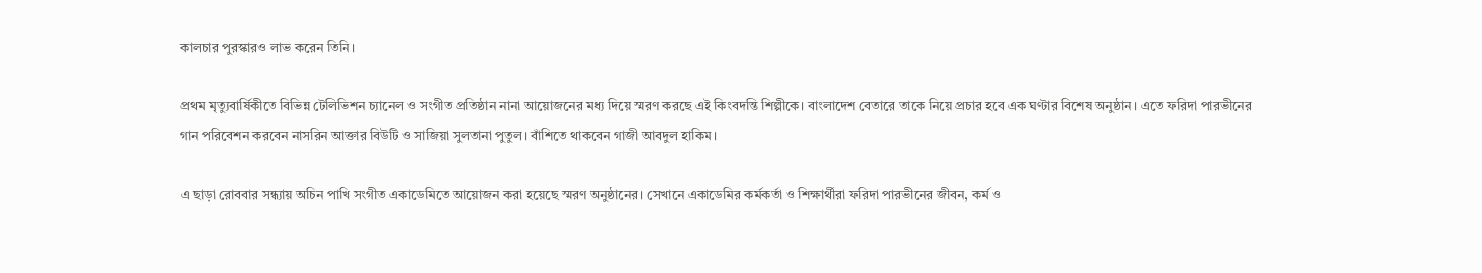কালচার পুরস্কারও লাভ করেন তিনি।

প্রথম মৃত্যুবার্ষিকীতে বিভিন্ন টেলিভিশন চ্যানেল ও সংগীত প্রতিষ্ঠান নানা আয়োজনের মধ্য দিয়ে স্মরণ করছে এই কিংবদন্তি শিল্পীকে। বাংলাদেশ বেতারে তাকে নিয়ে প্রচার হবে এক ঘণ্টার বিশেষ অনুষ্ঠান। এতে ফরিদা পারভীনের গান পরিবেশন করবেন নাসরিন আক্তার বিউটি ও সাজিয়া সুলতানা পুতুল। বাঁশিতে থাকবেন গাজী আবদুল হাকিম।

এ ছাড়া রোববার সন্ধ্যায় অচিন পাখি সংগীত একাডেমিতে আয়োজন করা হয়েছে স্মরণ অনুষ্ঠানের। সেখানে একাডেমির কর্মকর্তা ও শিক্ষার্থীরা ফরিদা পারভীনের জীবন, কর্ম ও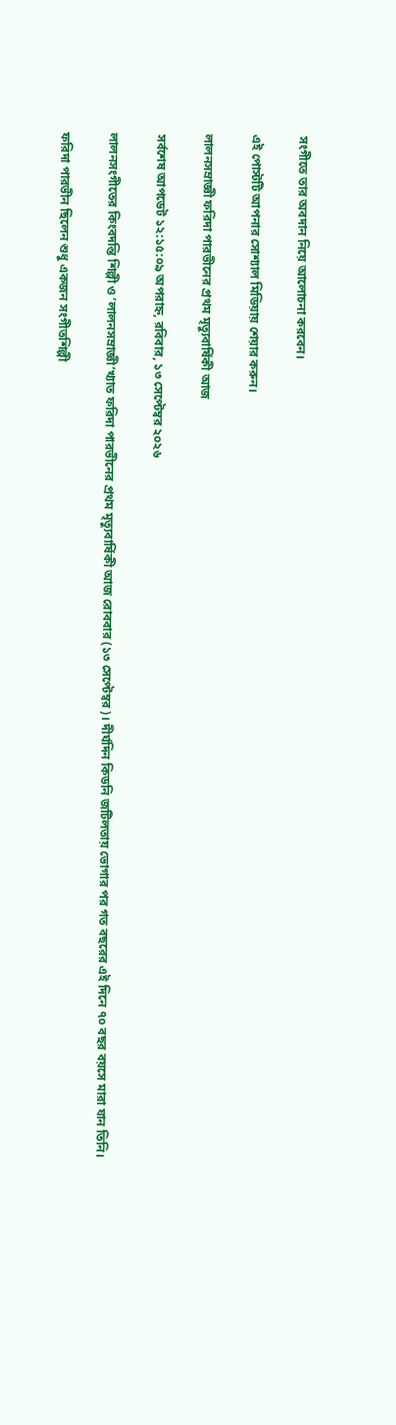সংগীতে তার অবদান নিয়ে আলোচনা করবেন।

এই পোস্টটি আপনার সোশ্যাল মিডিয়ায় শেয়ার করুন।

লালনসম্রাজ্ঞী ফরিদা পারভীনের প্রথম মৃত্যুবার্ষিকী আজ

সর্বশেষ আপডেট ১২:১৫:০৯ অপরাহ্ন, রবিবার, ১৩ সেপ্টেম্বর ২০২৬

লালনসংগীতের কিংবদন্তি শিল্পী ও ‘লালনসম্রাজ্ঞী’খ্যাত ফরিদা পারভীনের প্রথম মৃত্যুবার্ষিকী আজ রোববার (১৩ সেপ্টেম্বর)। দীর্ঘদিন কিডনি জটিলতায় ভোগার পর গত বছরের এই দিনে ৭০ বছর বয়সে মারা যান তিনি।

ফরিদা পারভীন ছিলেন শুধু একজন সংগীতশিল্পী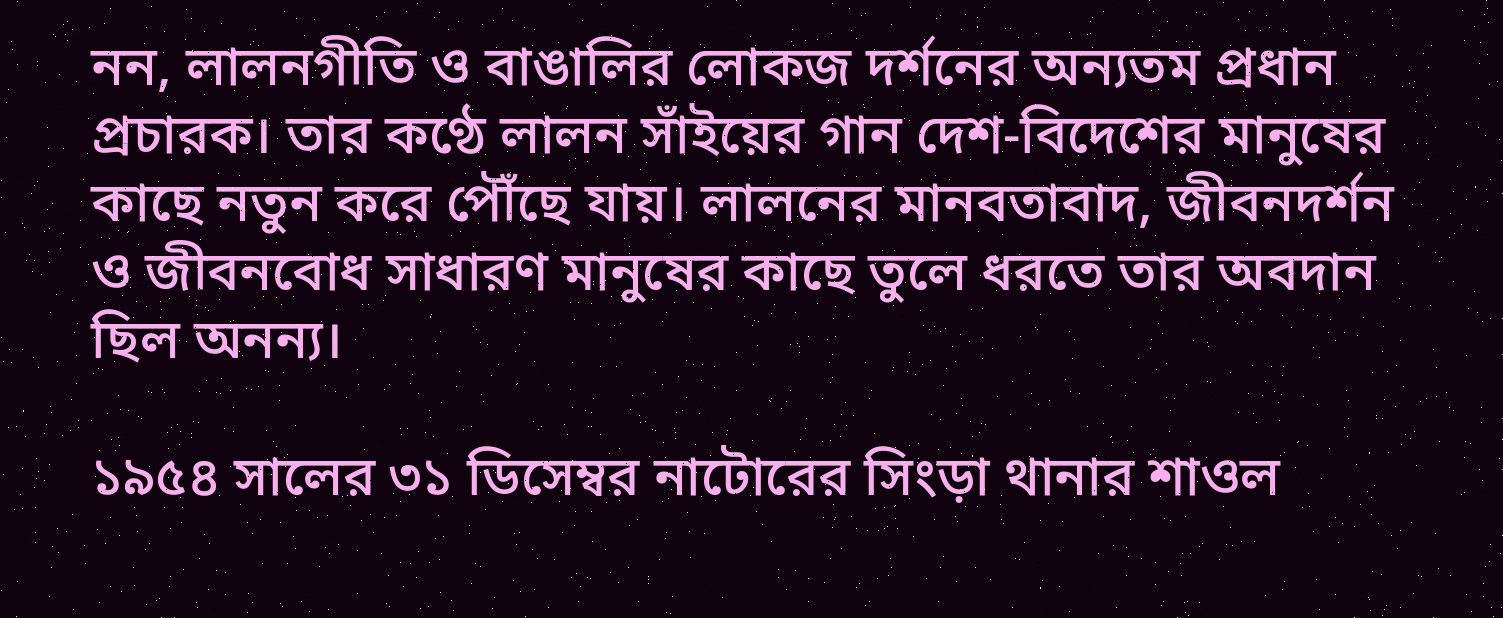নন, লালনগীতি ও বাঙালির লোকজ দর্শনের অন্যতম প্রধান প্রচারক। তার কণ্ঠে লালন সাঁইয়ের গান দেশ-বিদেশের মানুষের কাছে নতুন করে পৌঁছে যায়। লালনের মানবতাবাদ, জীবনদর্শন ও জীবনবোধ সাধারণ মানুষের কাছে তুলে ধরতে তার অবদান ছিল অনন্য।

১৯৫৪ সালের ৩১ ডিসেম্বর নাটোরের সিংড়া থানার শাওল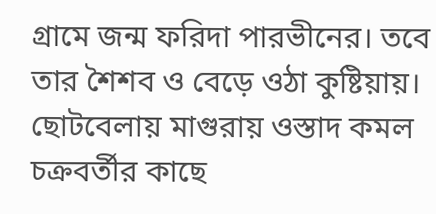গ্রামে জন্ম ফরিদা পারভীনের। তবে তার শৈশব ও বেড়ে ওঠা কুষ্টিয়ায়। ছোটবেলায় মাগুরায় ওস্তাদ কমল চক্রবর্তীর কাছে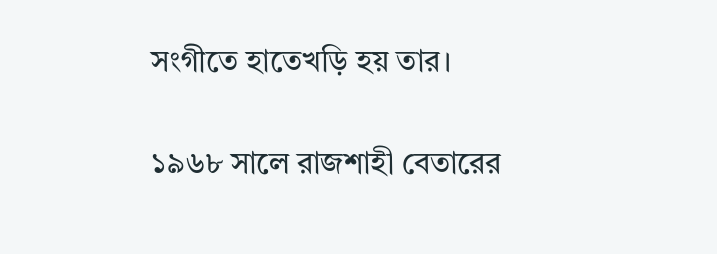সংগীতে হাতেখড়ি হয় তার।

১৯৬৮ সালে রাজশাহী বেতারের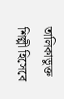তালিকাভুক্ত শিল্পী হিসেবে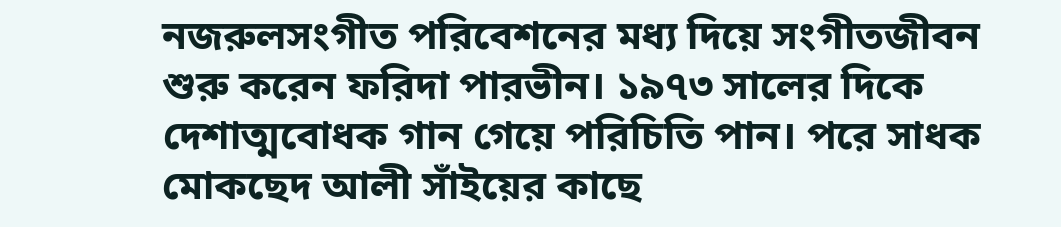নজরুলসংগীত পরিবেশনের মধ্য দিয়ে সংগীতজীবন শুরু করেন ফরিদা পারভীন। ১৯৭৩ সালের দিকে দেশাত্মবোধক গান গেয়ে পরিচিতি পান। পরে সাধক মোকছেদ আলী সাঁইয়ের কাছে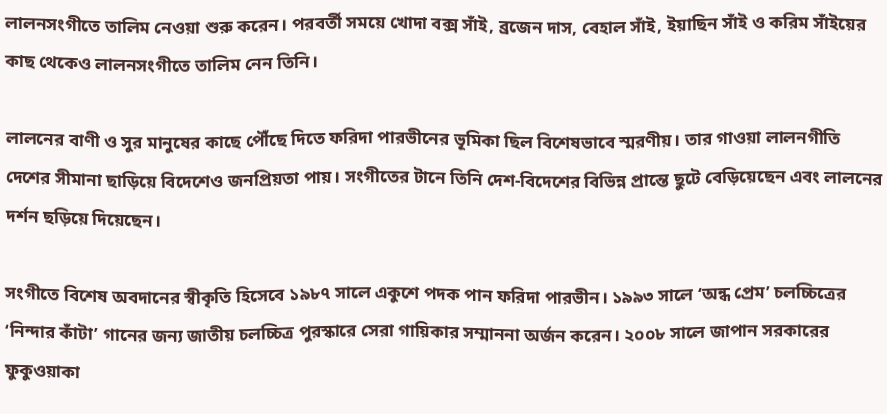লালনসংগীতে তালিম নেওয়া শুরু করেন। পরবর্তী সময়ে খোদা বক্স সাঁই, ব্রজেন দাস, বেহাল সাঁই, ইয়াছিন সাঁই ও করিম সাঁইয়ের কাছ থেকেও লালনসংগীতে তালিম নেন তিনি।

লালনের বাণী ও সুর মানুষের কাছে পৌঁছে দিতে ফরিদা পারভীনের ভূমিকা ছিল বিশেষভাবে স্মরণীয়। তার গাওয়া লালনগীতি দেশের সীমানা ছাড়িয়ে বিদেশেও জনপ্রিয়তা পায়। সংগীতের টানে তিনি দেশ-বিদেশের বিভিন্ন প্রান্তে ছুটে বেড়িয়েছেন এবং লালনের দর্শন ছড়িয়ে দিয়েছেন।

সংগীতে বিশেষ অবদানের স্বীকৃতি হিসেবে ১৯৮৭ সালে একুশে পদক পান ফরিদা পারভীন। ১৯৯৩ সালে ‘অন্ধ প্রেম’ চলচ্চিত্রের ‘নিন্দার কাঁটা’ গানের জন্য জাতীয় চলচ্চিত্র পুরস্কারে সেরা গায়িকার সম্মাননা অর্জন করেন। ২০০৮ সালে জাপান সরকারের ফুকুওয়াকা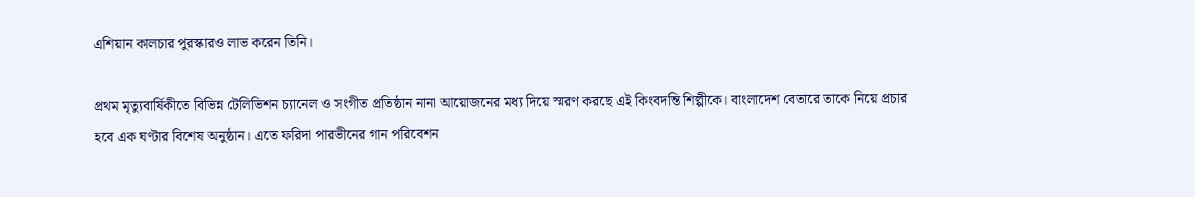এশিয়ান কালচার পুরস্কারও লাভ করেন তিনি।

প্রথম মৃত্যুবার্ষিকীতে বিভিন্ন টেলিভিশন চ্যানেল ও সংগীত প্রতিষ্ঠান নানা আয়োজনের মধ্য দিয়ে স্মরণ করছে এই কিংবদন্তি শিল্পীকে। বাংলাদেশ বেতারে তাকে নিয়ে প্রচার হবে এক ঘণ্টার বিশেষ অনুষ্ঠান। এতে ফরিদা পারভীনের গান পরিবেশন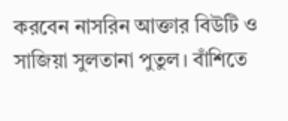করবেন নাসরিন আক্তার বিউটি ও সাজিয়া সুলতানা পুতুল। বাঁশিতে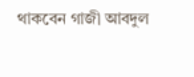থাকবেন গাজী আবদুল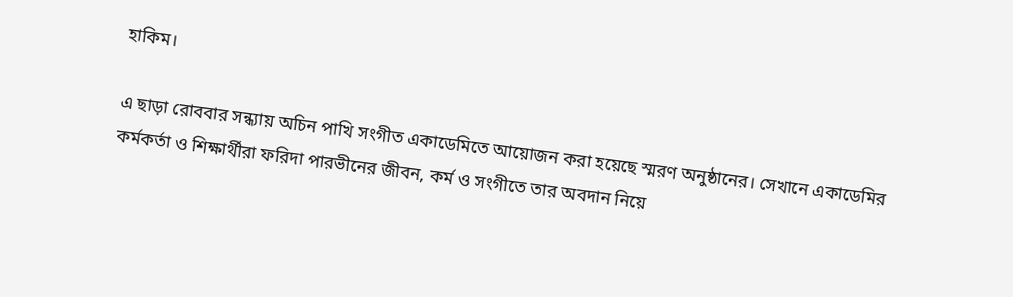হাকিম।

এ ছাড়া রোববার সন্ধ্যায় অচিন পাখি সংগীত একাডেমিতে আয়োজন করা হয়েছে স্মরণ অনুষ্ঠানের। সেখানে একাডেমির কর্মকর্তা ও শিক্ষার্থীরা ফরিদা পারভীনের জীবন, কর্ম ও সংগীতে তার অবদান নিয়ে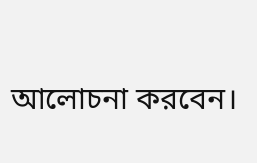আলোচনা করবেন।